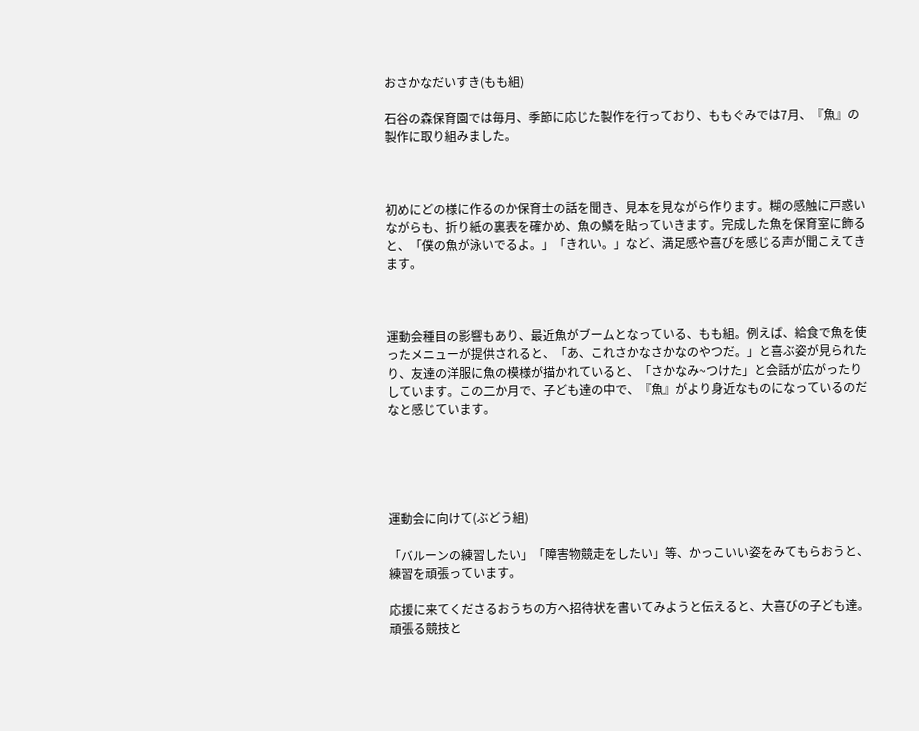おさかなだいすき(もも組)

石谷の森保育園では毎月、季節に応じた製作を行っており、ももぐみでは7月、『魚』の製作に取り組みました。



初めにどの様に作るのか保育士の話を聞き、見本を見ながら作ります。糊の感触に戸惑いながらも、折り紙の裏表を確かめ、魚の鱗を貼っていきます。完成した魚を保育室に飾ると、「僕の魚が泳いでるよ。」「きれい。」など、満足感や喜びを感じる声が聞こえてきます。



運動会種目の影響もあり、最近魚がブームとなっている、もも組。例えば、給食で魚を使ったメニューが提供されると、「あ、これさかなさかなのやつだ。」と喜ぶ姿が見られたり、友達の洋服に魚の模様が描かれていると、「さかなみ~つけた」と会話が広がったりしています。この二か月で、子ども達の中で、『魚』がより身近なものになっているのだなと感じています。





運動会に向けて(ぶどう組)

「バルーンの練習したい」「障害物競走をしたい」等、かっこいい姿をみてもらおうと、練習を頑張っています。

応援に来てくださるおうちの方へ招待状を書いてみようと伝えると、大喜びの子ども達。頑張る競技と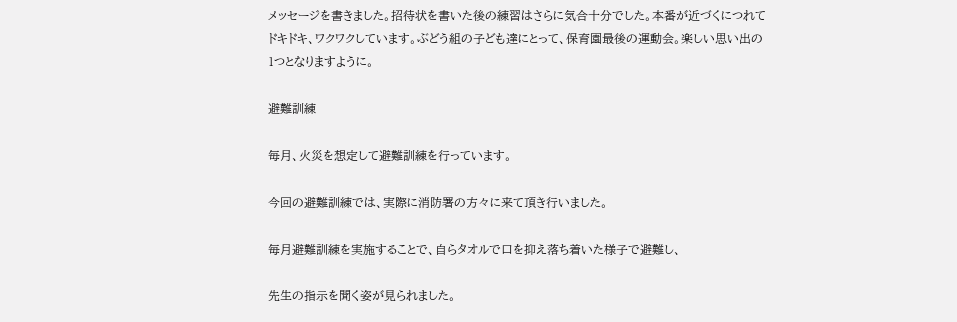メッセージを書きました。招待状を書いた後の練習はさらに気合十分でした。本番が近づくにつれてドキドキ、ワクワクしています。ぶどう組の子ども達にとって、保育園最後の運動会。楽しい思い出の1つとなりますように。

避難訓練

毎月、火災を想定して避難訓練を行っています。

今回の避難訓練では、実際に消防署の方々に来て頂き行いました。

毎月避難訓練を実施することで、自らタオルで口を抑え落ち着いた様子で避難し、

先生の指示を聞く姿が見られました。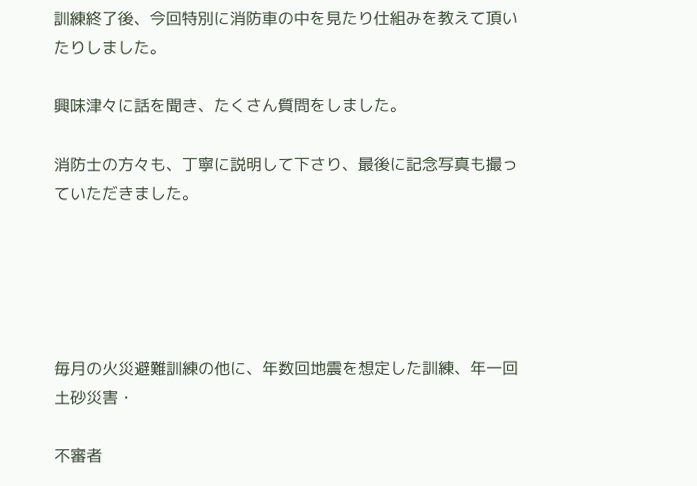訓練終了後、今回特別に消防車の中を見たり仕組みを教えて頂いたりしました。

興味津々に話を聞き、たくさん質問をしました。

消防士の方々も、丁寧に説明して下さり、最後に記念写真も撮っていただきました。





毎月の火災避難訓練の他に、年数回地震を想定した訓練、年一回土砂災害・

不審者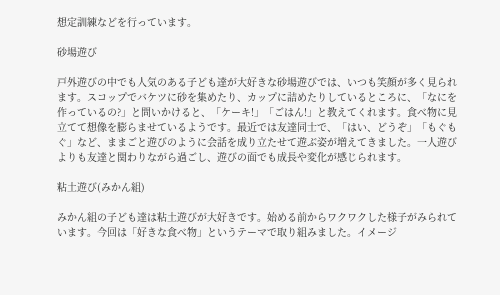想定訓練などを行っています。

砂場遊び

戸外遊びの中でも人気のある子ども達が大好きな砂場遊びでは、いつも笑顔が多く見られます。スコップでバケツに砂を集めたり、カップに詰めたりしているところに、「なにを作っているの?」と問いかけると、「ケーキ!」「ごはん!」と教えてくれます。食べ物に見立てて想像を膨らませているようです。最近では友達同士で、「はい、どうぞ」「もぐもぐ」など、ままごと遊びのように会話を成り立たせて遊ぶ姿が増えてきました。一人遊びよりも友達と関わりながら過ごし、遊びの面でも成長や変化が感じられます。

粘土遊び(みかん組)

みかん組の子ども達は粘土遊びが大好きです。始める前からワクワクした様子がみられています。今回は「好きな食べ物」というテーマで取り組みました。イメージ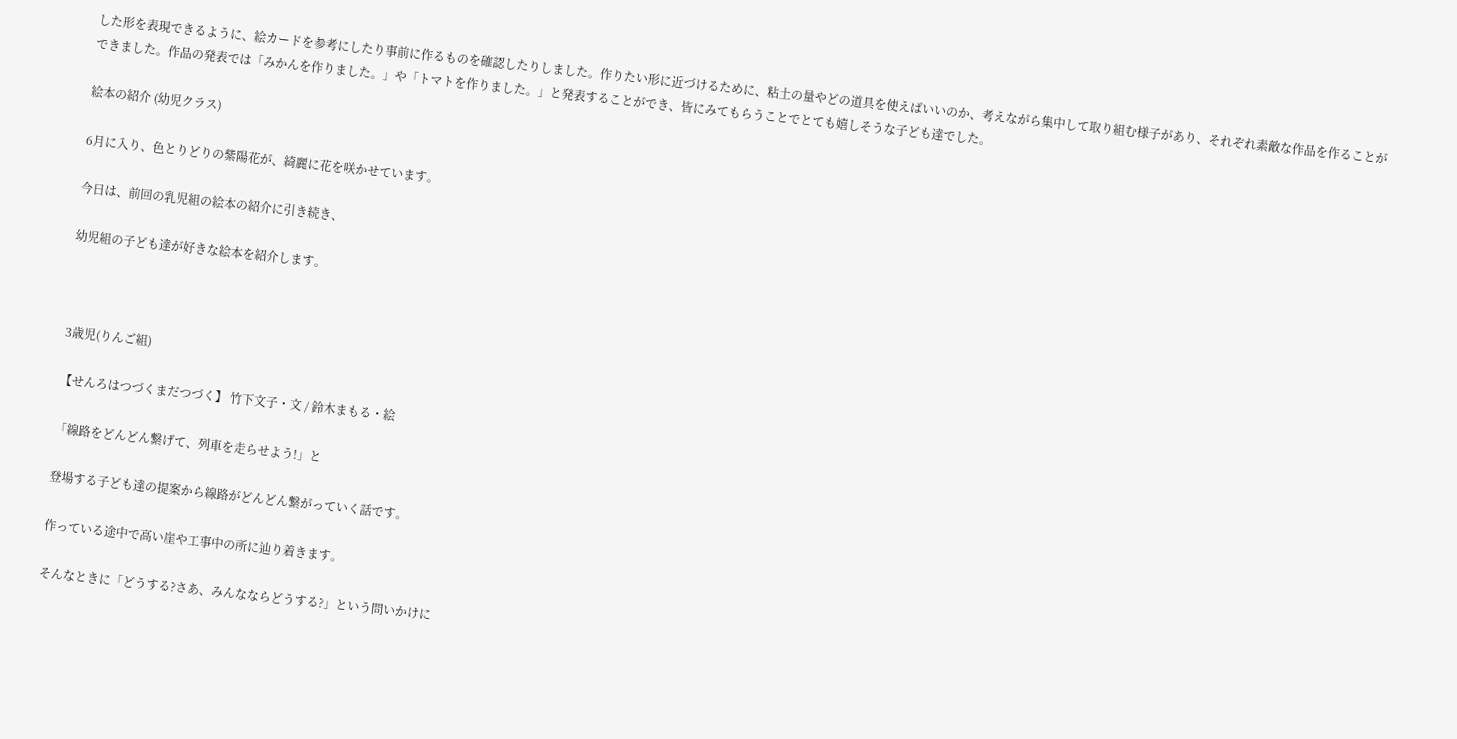した形を表現できるように、絵カードを参考にしたり事前に作るものを確認したりしました。作りたい形に近づけるために、粘土の量やどの道具を使えばいいのか、考えながら集中して取り組む様子があり、それぞれ素敵な作品を作ることができました。作品の発表では「みかんを作りました。」や「トマトを作りました。」と発表することができ、皆にみてもらうことでとても嬉しそうな子ども達でした。

絵本の紹介 (幼児クラス)

6月に入り、色とりどりの紫陽花が、綺麗に花を咲かせています。

今日は、前回の乳児組の絵本の紹介に引き続き、

幼児組の子ども達が好きな絵本を紹介します。



3歳児(りんご組)

【せんろはつづくまだつづく】 竹下文子・文 / 鈴木まもる・絵

「線路をどんどん繋げて、列車を走らせよう!」と

登場する子ども達の提案から線路がどんどん繋がっていく話です。

作っている途中で高い崖や工事中の所に辿り着きます。

そんなときに「どうする?さあ、みんなならどうする?」という問いかけに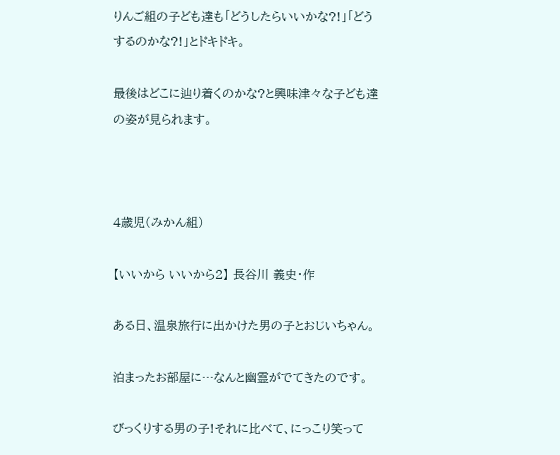りんご組の子ども達も「どうしたらいいかな?!」「どうするのかな?!」とドキドキ。

最後はどこに辿り着くのかな?と興味津々な子ども達の姿が見られます。



4歳児(みかん組)

【いいから いいから2】 長谷川 義史・作

ある日、温泉旅行に出かけた男の子とおじいちゃん。

泊まったお部屋に…なんと幽霊がでてきたのです。

びっくりする男の子!それに比べて、にっこり笑って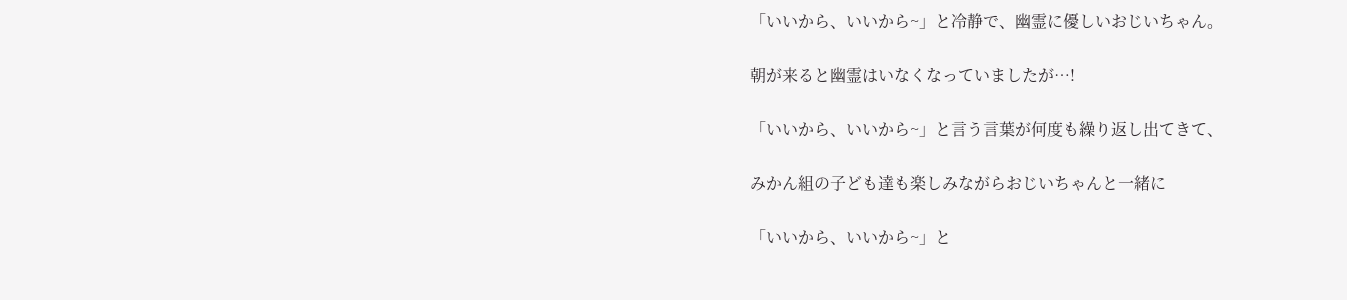「いいから、いいから~」と冷静で、幽霊に優しいおじいちゃん。

朝が来ると幽霊はいなくなっていましたが…!

「いいから、いいから~」と言う言葉が何度も繰り返し出てきて、

みかん組の子ども達も楽しみながらおじいちゃんと一緒に

「いいから、いいから~」と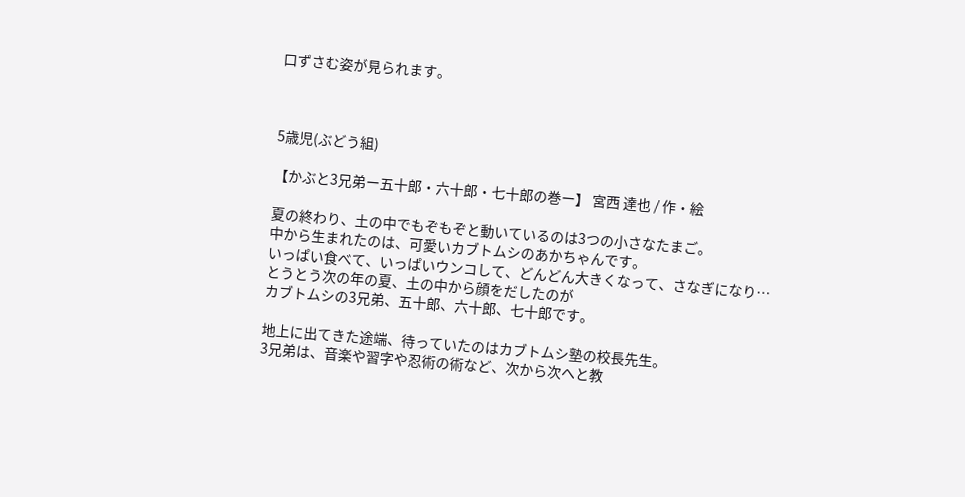口ずさむ姿が見られます。



5歳児(ぶどう組)

【かぶと3兄弟ー五十郎・六十郎・七十郎の巻ー】 宮西 達也 / 作・絵

夏の終わり、土の中でもぞもぞと動いているのは3つの小さなたまご。
中から生まれたのは、可愛いカブトムシのあかちゃんです。
いっぱい食べて、いっぱいウンコして、どんどん大きくなって、さなぎになり…
とうとう次の年の夏、土の中から顔をだしたのが
カブトムシの3兄弟、五十郎、六十郎、七十郎です。

地上に出てきた途端、待っていたのはカブトムシ塾の校長先生。
3兄弟は、音楽や習字や忍術の術など、次から次へと教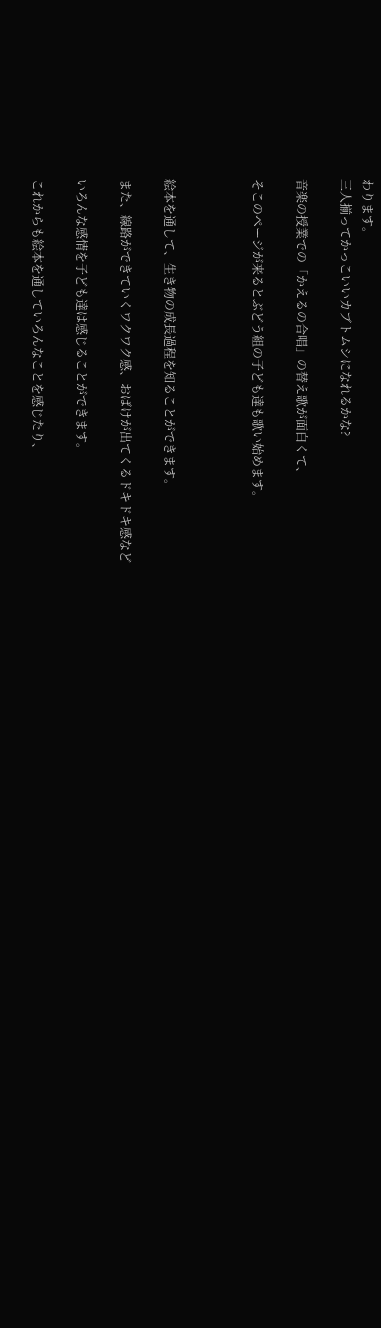わります。
三人揃ってかっこいいカブトムシになれるかな?

音楽の授業での「かえるの合唱」の替え歌が面白くて、

そこのページが来るとぶどう組の子ども達も歌い始めます。



絵本を通して、生き物の成長過程を知ることができます。

また、線路ができていくワクワク感、おばけが出てくるドキドキ感など

いろんな感情を子ども達は感じることができます。

これからも絵本を通していろんなことを感じたり、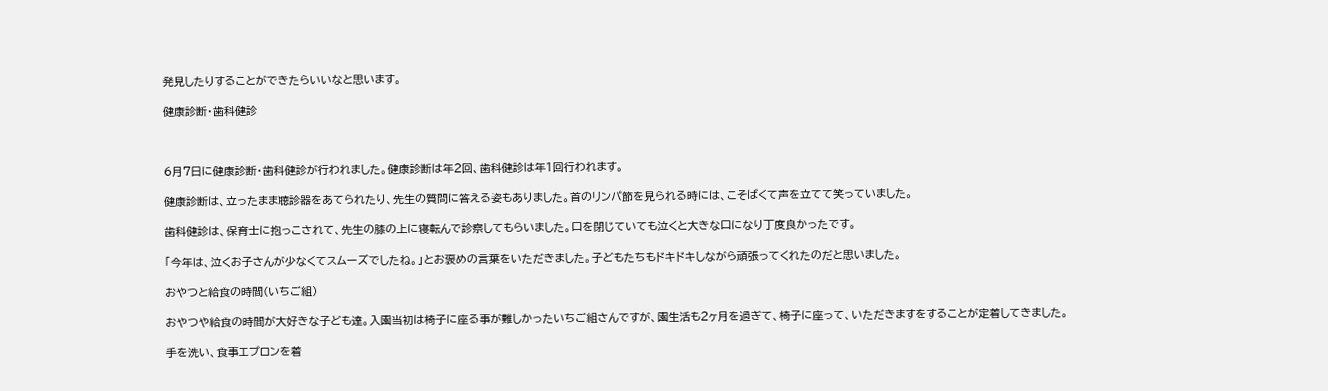発見したりすることができたらいいなと思います。

健康診断・歯科健診



6月7日に健康診断・歯科健診が行われました。健康診断は年2回、歯科健診は年1回行われます。

健康診断は、立ったまま聴診器をあてられたり、先生の質問に答える姿もありました。首のリンパ節を見られる時には、こそばくて声を立てて笑っていました。

歯科健診は、保育士に抱っこされて、先生の膝の上に寝転んで診察してもらいました。口を閉じていても泣くと大きな口になり丁度良かったです。

「今年は、泣くお子さんが少なくてスムーズでしたね。」とお褒めの言葉をいただきました。子どもたちもドキドキしながら頑張ってくれたのだと思いました。

おやつと給食の時間(いちご組)

おやつや給食の時間が大好きな子ども達。入園当初は椅子に座る事が難しかったいちご組さんですが、園生活も2ヶ月を過ぎて、椅子に座って、いただきますをすることが定着してきました。

手を洗い、食事エプロンを着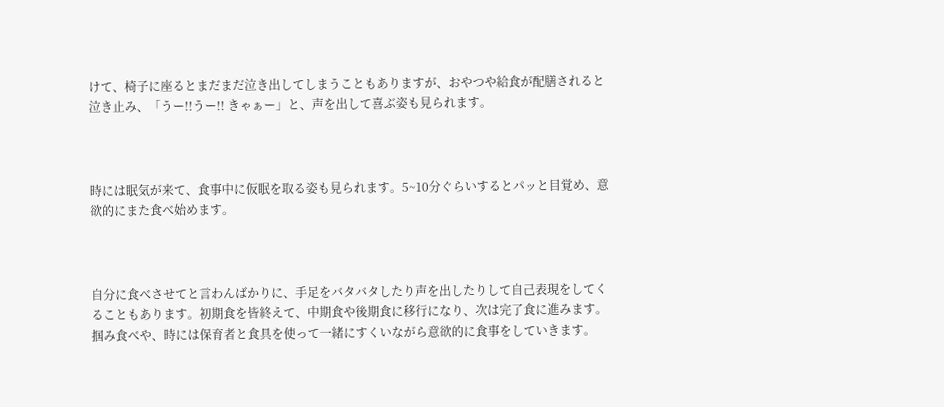けて、椅子に座るとまだまだ泣き出してしまうこともありますが、おやつや給食が配膳されると泣き止み、「うー!!うー!! きゃぁー」と、声を出して喜ぶ姿も見られます。



時には眠気が来て、食事中に仮眠を取る姿も見られます。5~10分ぐらいするとパッと目覚め、意欲的にまた食べ始めます。



自分に食べさせてと言わんばかりに、手足をバタバタしたり声を出したりして自己表現をしてくることもあります。初期食を皆終えて、中期食や後期食に移行になり、次は完了食に進みます。掴み食べや、時には保育者と食具を使って一緒にすくいながら意欲的に食事をしていきます。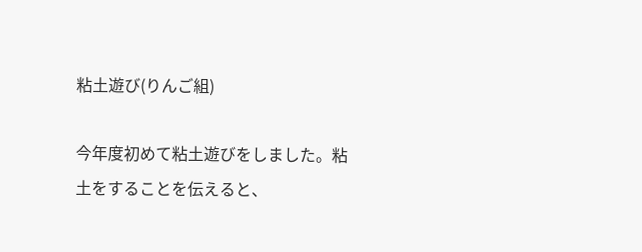粘土遊び(りんご組)

今年度初めて粘土遊びをしました。粘土をすることを伝えると、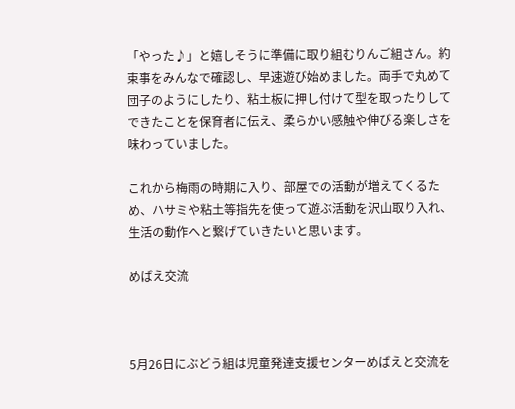「やった♪」と嬉しそうに準備に取り組むりんご組さん。約束事をみんなで確認し、早速遊び始めました。両手で丸めて団子のようにしたり、粘土板に押し付けて型を取ったりしてできたことを保育者に伝え、柔らかい感触や伸びる楽しさを味わっていました。

これから梅雨の時期に入り、部屋での活動が増えてくるため、ハサミや粘土等指先を使って遊ぶ活動を沢山取り入れ、生活の動作へと繋げていきたいと思います。

めばえ交流



5月26日にぶどう組は児童発達支援センターめばえと交流を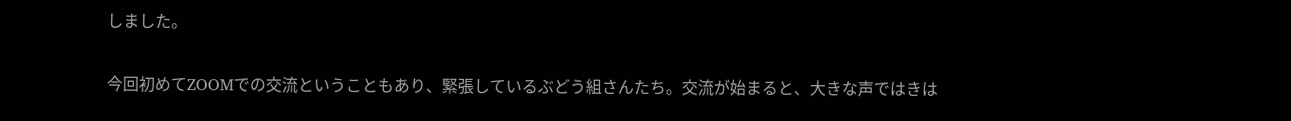しました。

今回初めてZOOMでの交流ということもあり、緊張しているぶどう組さんたち。交流が始まると、大きな声ではきは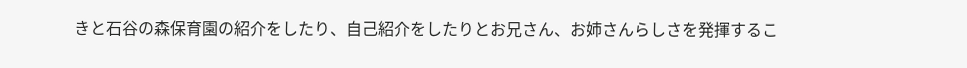きと石谷の森保育園の紹介をしたり、自己紹介をしたりとお兄さん、お姉さんらしさを発揮するこ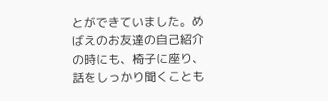とができていました。めばえのお友達の自己紹介の時にも、椅子に座り、話をしっかり聞くことも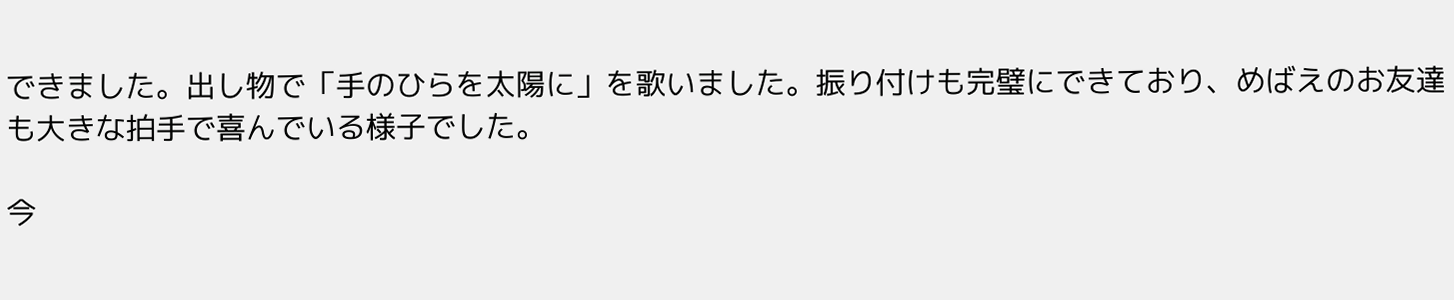できました。出し物で「手のひらを太陽に」を歌いました。振り付けも完璧にできており、めばえのお友達も大きな拍手で喜んでいる様子でした。

今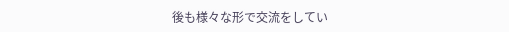後も様々な形で交流をしてい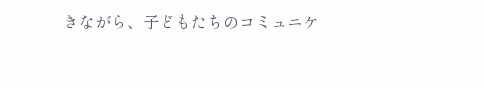きながら、子どもたちのコミュニケ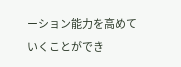ーション能力を高めていくことができ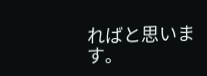ればと思います。